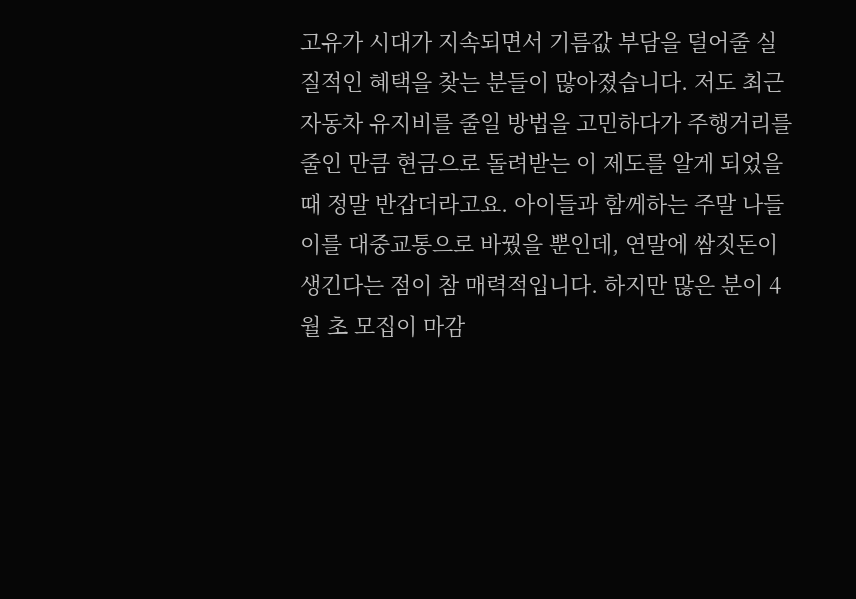고유가 시대가 지속되면서 기름값 부담을 덜어줄 실질적인 혜택을 찾는 분들이 많아졌습니다. 저도 최근 자동차 유지비를 줄일 방법을 고민하다가 주행거리를 줄인 만큼 현금으로 돌려받는 이 제도를 알게 되었을 때 정말 반갑더라고요. 아이들과 함께하는 주말 나들이를 대중교통으로 바꿨을 뿐인데, 연말에 쌈짓돈이 생긴다는 점이 참 매력적입니다. 하지만 많은 분이 4월 초 모집이 마감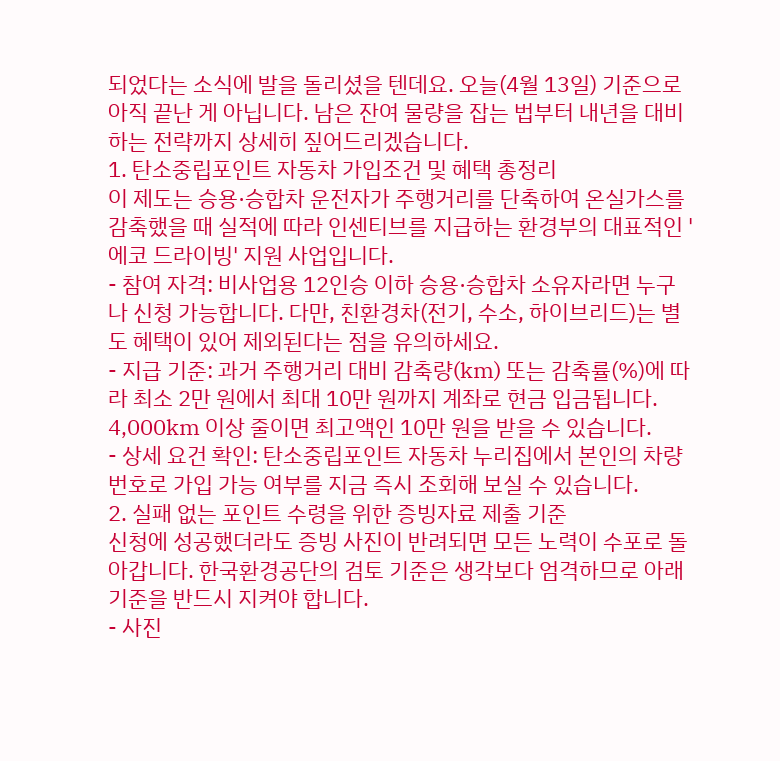되었다는 소식에 발을 돌리셨을 텐데요. 오늘(4월 13일) 기준으로 아직 끝난 게 아닙니다. 남은 잔여 물량을 잡는 법부터 내년을 대비하는 전략까지 상세히 짚어드리겠습니다.
1. 탄소중립포인트 자동차 가입조건 및 혜택 총정리
이 제도는 승용·승합차 운전자가 주행거리를 단축하여 온실가스를 감축했을 때 실적에 따라 인센티브를 지급하는 환경부의 대표적인 '에코 드라이빙' 지원 사업입니다.
- 참여 자격: 비사업용 12인승 이하 승용·승합차 소유자라면 누구나 신청 가능합니다. 다만, 친환경차(전기, 수소, 하이브리드)는 별도 혜택이 있어 제외된다는 점을 유의하세요.
- 지급 기준: 과거 주행거리 대비 감축량(km) 또는 감축률(%)에 따라 최소 2만 원에서 최대 10만 원까지 계좌로 현금 입금됩니다. 4,000km 이상 줄이면 최고액인 10만 원을 받을 수 있습니다.
- 상세 요건 확인: 탄소중립포인트 자동차 누리집에서 본인의 차량 번호로 가입 가능 여부를 지금 즉시 조회해 보실 수 있습니다.
2. 실패 없는 포인트 수령을 위한 증빙자료 제출 기준
신청에 성공했더라도 증빙 사진이 반려되면 모든 노력이 수포로 돌아갑니다. 한국환경공단의 검토 기준은 생각보다 엄격하므로 아래 기준을 반드시 지켜야 합니다.
- 사진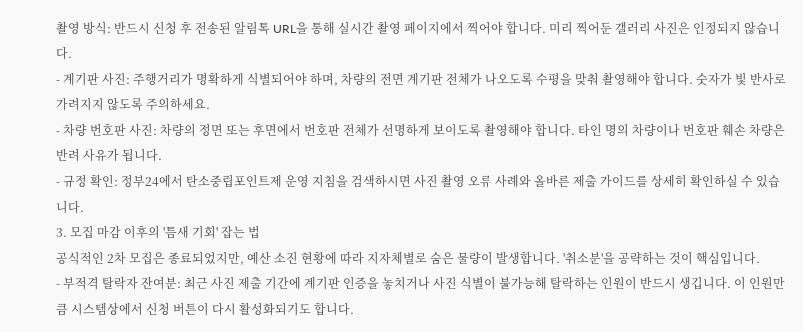촬영 방식: 반드시 신청 후 전송된 알림톡 URL을 통해 실시간 촬영 페이지에서 찍어야 합니다. 미리 찍어둔 갤러리 사진은 인정되지 않습니다.
- 계기판 사진: 주행거리가 명확하게 식별되어야 하며, 차량의 전면 계기판 전체가 나오도록 수평을 맞춰 촬영해야 합니다. 숫자가 빛 반사로 가려지지 않도록 주의하세요.
- 차량 번호판 사진: 차량의 정면 또는 후면에서 번호판 전체가 선명하게 보이도록 촬영해야 합니다. 타인 명의 차량이나 번호판 훼손 차량은 반려 사유가 됩니다.
- 규정 확인: 정부24에서 탄소중립포인트제 운영 지침을 검색하시면 사진 촬영 오류 사례와 올바른 제출 가이드를 상세히 확인하실 수 있습니다.
3. 모집 마감 이후의 '틈새 기회' 잡는 법
공식적인 2차 모집은 종료되었지만, 예산 소진 현황에 따라 지자체별로 숨은 물량이 발생합니다. '취소분'을 공략하는 것이 핵심입니다.
- 부적격 탈락자 잔여분: 최근 사진 제출 기간에 계기판 인증을 놓치거나 사진 식별이 불가능해 탈락하는 인원이 반드시 생깁니다. 이 인원만큼 시스템상에서 신청 버튼이 다시 활성화되기도 합니다.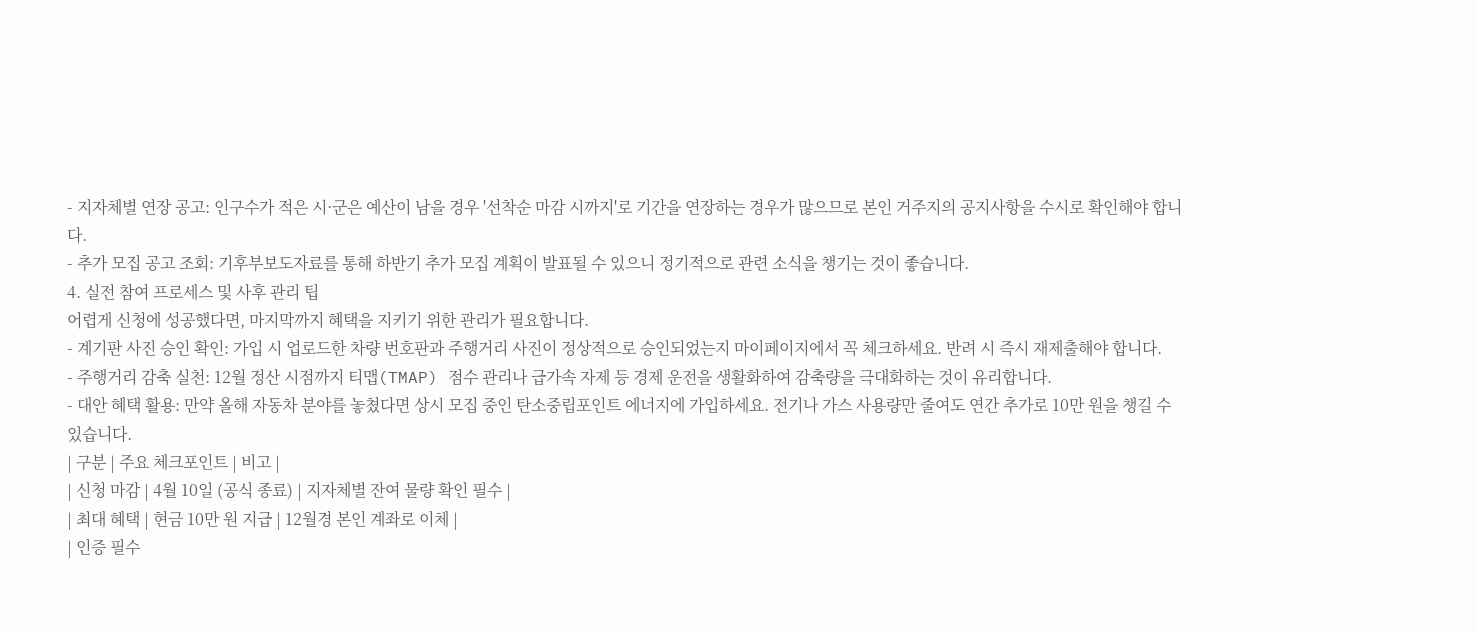- 지자체별 연장 공고: 인구수가 적은 시·군은 예산이 남을 경우 '선착순 마감 시까지'로 기간을 연장하는 경우가 많으므로 본인 거주지의 공지사항을 수시로 확인해야 합니다.
- 추가 모집 공고 조회: 기후부보도자료를 통해 하반기 추가 모집 계획이 발표될 수 있으니 정기적으로 관련 소식을 챙기는 것이 좋습니다.
4. 실전 참여 프로세스 및 사후 관리 팁
어렵게 신청에 성공했다면, 마지막까지 혜택을 지키기 위한 관리가 필요합니다.
- 계기판 사진 승인 확인: 가입 시 업로드한 차량 번호판과 주행거리 사진이 정상적으로 승인되었는지 마이페이지에서 꼭 체크하세요. 반려 시 즉시 재제출해야 합니다.
- 주행거리 감축 실천: 12월 정산 시점까지 티맵(TMAP) 점수 관리나 급가속 자제 등 경제 운전을 생활화하여 감축량을 극대화하는 것이 유리합니다.
- 대안 혜택 활용: 만약 올해 자동차 분야를 놓쳤다면 상시 모집 중인 탄소중립포인트 에너지에 가입하세요. 전기나 가스 사용량만 줄여도 연간 추가로 10만 원을 챙길 수 있습니다.
| 구분 | 주요 체크포인트 | 비고 |
| 신청 마감 | 4월 10일 (공식 종료) | 지자체별 잔여 물량 확인 필수 |
| 최대 혜택 | 현금 10만 원 지급 | 12월경 본인 계좌로 이체 |
| 인증 필수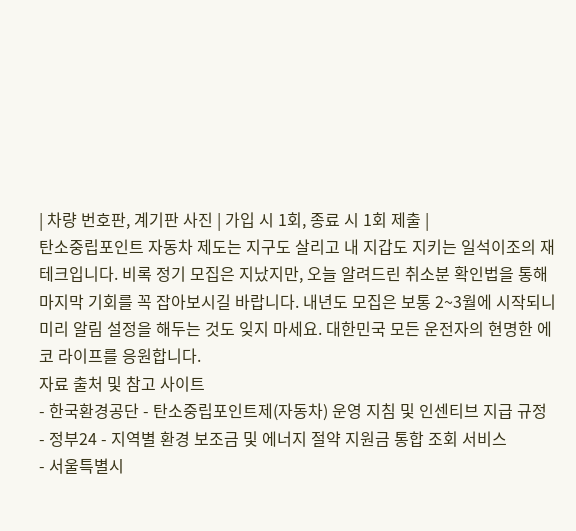| 차량 번호판, 계기판 사진 | 가입 시 1회, 종료 시 1회 제출 |
탄소중립포인트 자동차 제도는 지구도 살리고 내 지갑도 지키는 일석이조의 재테크입니다. 비록 정기 모집은 지났지만, 오늘 알려드린 취소분 확인법을 통해 마지막 기회를 꼭 잡아보시길 바랍니다. 내년도 모집은 보통 2~3월에 시작되니 미리 알림 설정을 해두는 것도 잊지 마세요. 대한민국 모든 운전자의 현명한 에코 라이프를 응원합니다.
자료 출처 및 참고 사이트
- 한국환경공단 - 탄소중립포인트제(자동차) 운영 지침 및 인센티브 지급 규정
- 정부24 - 지역별 환경 보조금 및 에너지 절약 지원금 통합 조회 서비스
- 서울특별시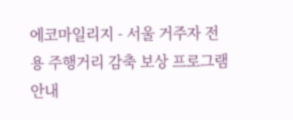에코마일리지 - 서울 거주자 전용 주행거리 감축 보상 프로그램 안내